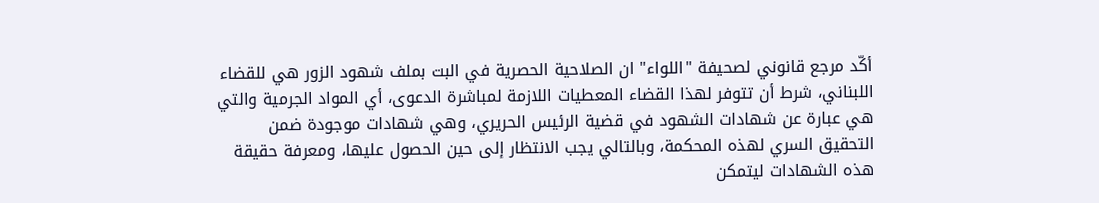أكّد مرجع قانوني لصحيفة "اللواء" ان الصلاحية الحصرية في البت بملف شهود الزور هي للقضاء اللبناني، شرط أن تتوفر لهذا القضاء المعطيات اللازمة لمباشرة الدعوى، أي المواد الجرمية والتي هي عبارة عن شهادات الشهود في قضية الرئيس الحريري، وهي شهادات موجودة ضمن التحقيق السري لهذه المحكمة، وبالتالي يجب الانتظار إلى حين الحصول عليها، ومعرفة حقيقة هذه الشهادات ليتمكن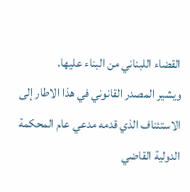القضاء اللبناني من البناء عليها.
ويشير المصدر القانوني في هذا الاطار إلى الاستئناف الذي قدمه مدعي عام المحكمة الدولية القاضي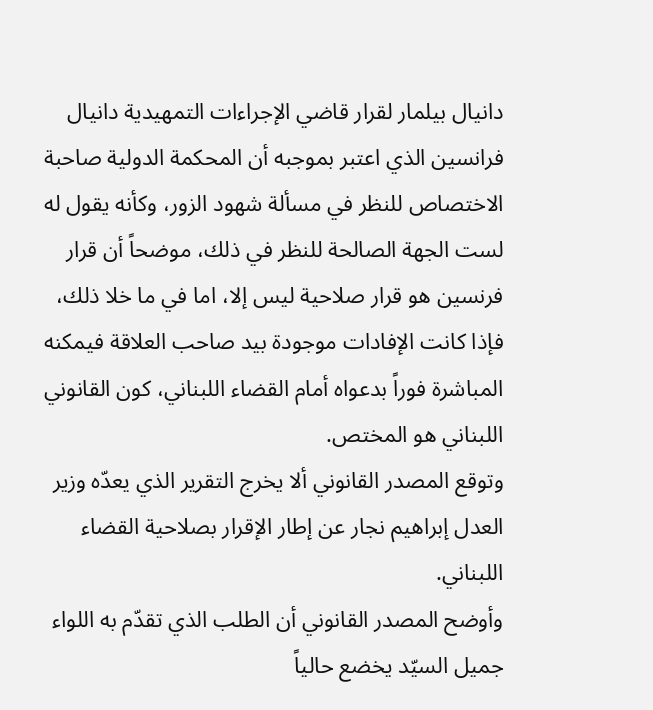دانيال بيلمار لقرار قاضي الإجراءات التمهيدية دانيال فرانسين الذي اعتبر بموجبه أن المحكمة الدولية صاحبة الاختصاص للنظر في مسألة شهود الزور، وكأنه يقول له لست الجهة الصالحة للنظر في ذلك، موضحاً أن قرار فرنسين هو قرار صلاحية ليس إلا، اما في ما خلا ذلك، فإذا كانت الإفادات موجودة بيد صاحب العلاقة فيمكنه المباشرة فوراً بدعواه أمام القضاء اللبناني، كون القانوني اللبناني هو المختص.
وتوقع المصدر القانوني ألا يخرج التقرير الذي يعدّه وزير العدل إبراهيم نجار عن إطار الإقرار بصلاحية القضاء اللبناني.
وأوضح المصدر القانوني أن الطلب الذي تقدّم به اللواء جميل السيّد يخضع حالياً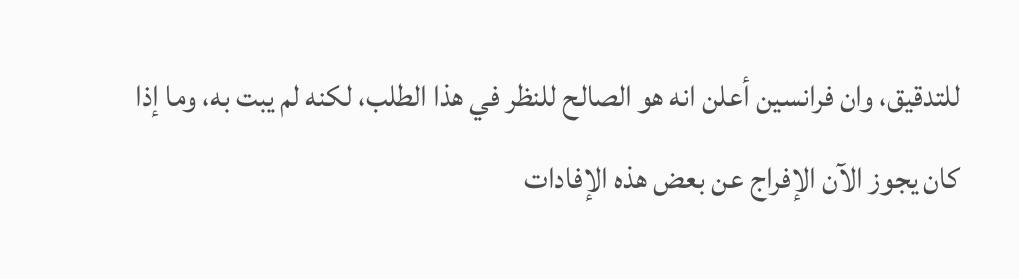للتدقيق، وان فرانسين أعلن انه هو الصالح للنظر في هذا الطلب، لكنه لم يبت به، وما إذا كان يجوز الآن الإفراج عن بعض هذه الإفادات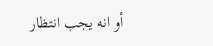أو انه يجب انتظار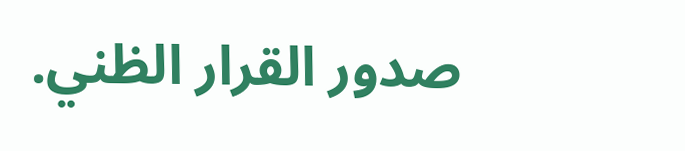صدور القرار الظني.